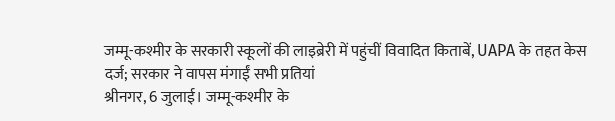जम्मू-कश्मीर के सरकारी स्कूलों की लाइब्रेरी में पहुंचीं विवादित किताबें, UAPA के तहत केस दर्ज; सरकार ने वापस मंगाईं सभी प्रतियां
श्रीनगर, 6 जुलाई। जम्मू-कश्मीर के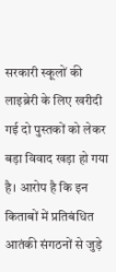सरकारी स्कूलों की लाइब्रेरी के लिए खरीदी गई दो पुस्तकों को लेकर बड़ा विवाद खड़ा हो गया है। आरोप है कि इन किताबों में प्रतिबंधित आतंकी संगठनों से जुड़े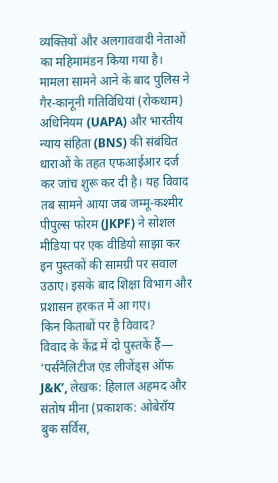व्यक्तियों और अलगाववादी नेताओं का महिमामंडन किया गया है। मामला सामने आने के बाद पुलिस ने गैर-कानूनी गतिविधियां (रोकथाम) अधिनियम (UAPA) और भारतीय न्याय संहिता (BNS) की संबंधित धाराओं के तहत एफआईआर दर्ज कर जांच शुरू कर दी है। यह विवाद तब सामने आया जब जम्मू-कश्मीर पीपुल्स फोरम (JKPF) ने सोशल मीडिया पर एक वीडियो साझा कर इन पुस्तकों की सामग्री पर सवाल उठाए। इसके बाद शिक्षा विभाग और प्रशासन हरकत में आ गए।
किन किताबों पर है विवाद?
विवाद के केंद्र में दो पुस्तकें हैं—
‘पर्सनैलिटीज एंड लीजेंड्स ऑफ J&K’, लेखक: हिलाल अहमद और संतोष मीना (प्रकाशक: ओबेरॉय बुक सर्विस,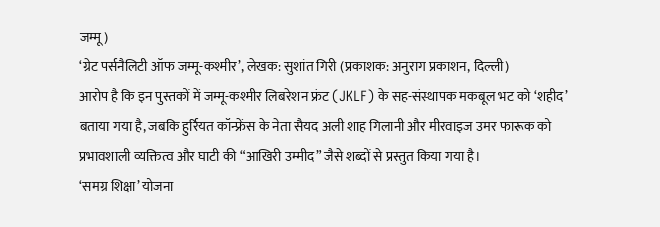जम्मू)
‘ग्रेट पर्सनैलिटी ऑफ जम्मू-कश्मीर’, लेखक: सुशांत गिरी (प्रकाशक: अनुराग प्रकाशन, दिल्ली)
आरोप है कि इन पुस्तकों में जम्मू-कश्मीर लिबरेशन फ्रंट (JKLF) के सह-संस्थापक मकबूल भट को ‘शहीद’ बताया गया है, जबकि हुर्रियत कॉन्फ्रेंस के नेता सैयद अली शाह गिलानी और मीरवाइज उमर फारूक को प्रभावशाली व्यक्तित्व और घाटी की “आखिरी उम्मीद” जैसे शब्दों से प्रस्तुत किया गया है।
‘समग्र शिक्षा’ योजना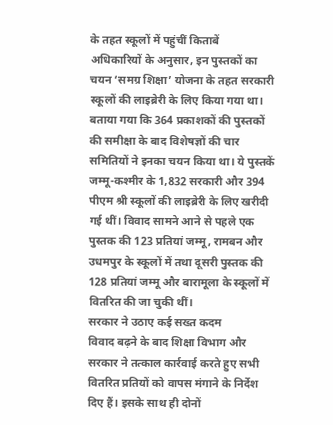के तहत स्कूलों में पहुंचीं किताबें
अधिकारियों के अनुसार, इन पुस्तकों का चयन ‘समग्र शिक्षा’ योजना के तहत सरकारी स्कूलों की लाइब्रेरी के लिए किया गया था। बताया गया कि 364 प्रकाशकों की पुस्तकों की समीक्षा के बाद विशेषज्ञों की चार समितियों ने इनका चयन किया था। ये पुस्तकें जम्मू-कश्मीर के 1,832 सरकारी और 394 पीएम श्री स्कूलों की लाइब्रेरी के लिए खरीदी गई थीं। विवाद सामने आने से पहले एक पुस्तक की 123 प्रतियां जम्मू, रामबन और उधमपुर के स्कूलों में तथा दूसरी पुस्तक की 128 प्रतियां जम्मू और बारामूला के स्कूलों में वितरित की जा चुकी थीं।
सरकार ने उठाए कई सख्त कदम
विवाद बढ़ने के बाद शिक्षा विभाग और सरकार ने तत्काल कार्रवाई करते हुए सभी वितरित प्रतियों को वापस मंगाने के निर्देश दिए हैं। इसके साथ ही दोनों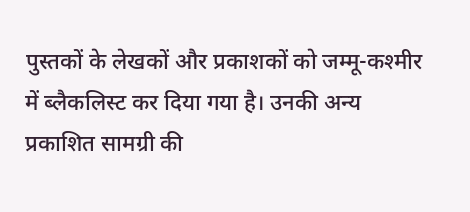पुस्तकों के लेखकों और प्रकाशकों को जम्मू-कश्मीर में ब्लैकलिस्ट कर दिया गया है। उनकी अन्य प्रकाशित सामग्री की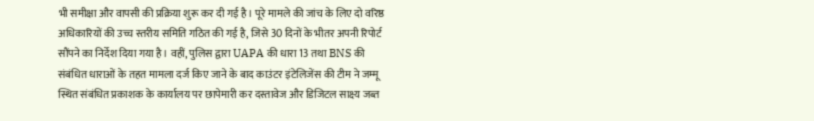भी समीक्षा और वापसी की प्रक्रिया शुरू कर दी गई है। पूरे मामले की जांच के लिए दो वरिष्ठ अधिकारियों की उच्च स्तरीय समिति गठित की गई है, जिसे 30 दिनों के भीतर अपनी रिपोर्ट सौंपने का निर्देश दिया गया है। वहीं, पुलिस द्वारा UAPA की धारा 13 तथा BNS की संबंधित धाराओं के तहत मामला दर्ज किए जाने के बाद काउंटर इंटेलिजेंस की टीम ने जम्मू स्थित संबंधित प्रकाशक के कार्यालय पर छापेमारी कर दस्तावेज और डिजिटल साक्ष्य जब्त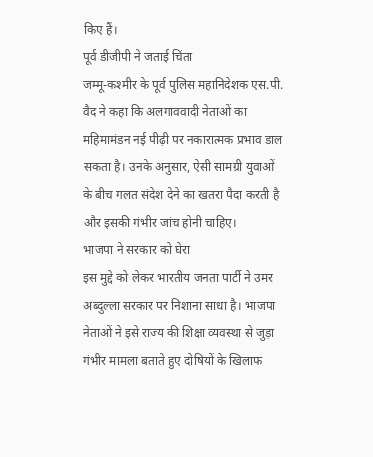किए हैं।
पूर्व डीजीपी ने जताई चिंता
जम्मू-कश्मीर के पूर्व पुलिस महानिदेशक एस.पी. वैद ने कहा कि अलगाववादी नेताओं का महिमामंडन नई पीढ़ी पर नकारात्मक प्रभाव डाल सकता है। उनके अनुसार, ऐसी सामग्री युवाओं के बीच गलत संदेश देने का खतरा पैदा करती है और इसकी गंभीर जांच होनी चाहिए।
भाजपा ने सरकार को घेरा
इस मुद्दे को लेकर भारतीय जनता पार्टी ने उमर अब्दुल्ला सरकार पर निशाना साधा है। भाजपा नेताओं ने इसे राज्य की शिक्षा व्यवस्था से जुड़ा गंभीर मामला बताते हुए दोषियों के खिलाफ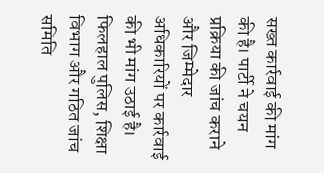सख्त कार्रवाई की मांग की है। पार्टी ने चयन प्रक्रिया की जांच कराने और जिम्मेदार अधिकारियों पर कार्रवाई की भी मांग उठाई है। फिलहाल पुलिस, शिक्षा विभाग और गठित जांच समिति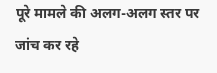पूरे मामले की अलग-अलग स्तर पर जांच कर रहे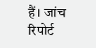हैं। जांच रिपोर्ट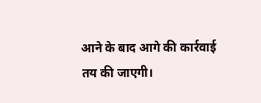आने के बाद आगे की कार्रवाई तय की जाएगी।